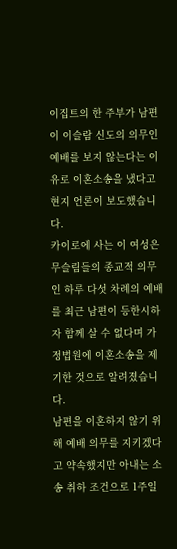이집트의 한 주부가 남편이 이슬람 신도의 의무인 예배를 보지 않는다는 이유로 이혼소송을 냈다고 현지 언론이 보도했습니다.
카이로에 사는 이 여성은 무슬림들의 종교적 의무인 하루 다섯 차례의 예배를 최근 남편이 등한시하자 함께 살 수 없다며 가정법원에 이혼소송을 제기한 것으로 알려졌습니다.
남편을 이혼하지 않기 위해 예배 의무를 지키겠다고 약속했지만 아내는 소송 취하 조건으로 1주일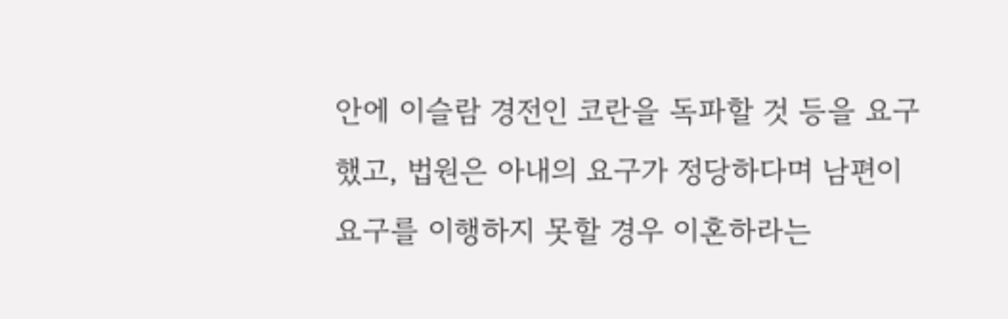안에 이슬람 경전인 코란을 독파할 것 등을 요구했고, 법원은 아내의 요구가 정당하다며 남편이 요구를 이행하지 못할 경우 이혼하라는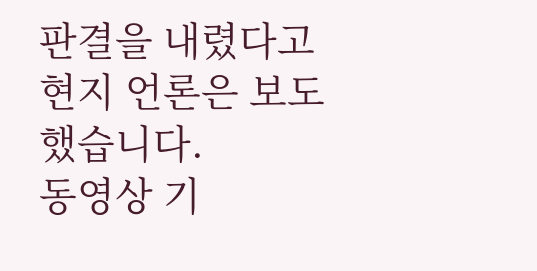판결을 내렸다고 현지 언론은 보도했습니다.
동영상 기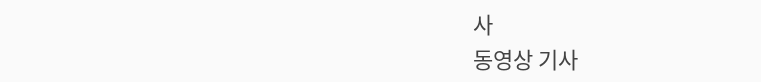사
동영상 기사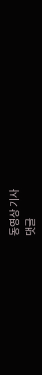동영상 기사
댓글